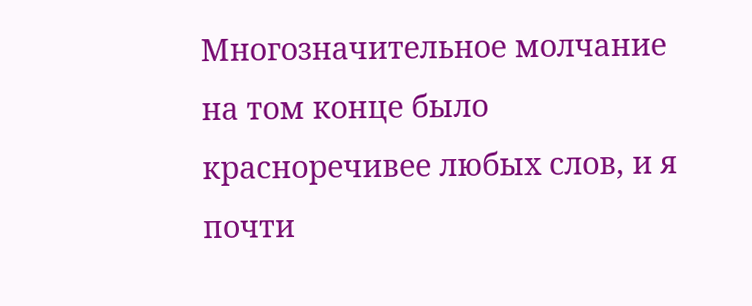Многозначительное молчание на том конце было красноречивее любых слов, и я почти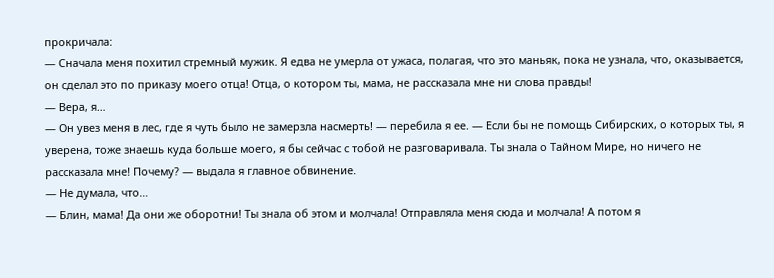прокричала:
— Сначала меня похитил стремный мужик. Я едва не умерла от ужаса, полагая, что это маньяк, пока не узнала, что, оказывается, он сделал это по приказу моего отца! Отца, о котором ты, мама, не рассказала мне ни слова правды!
— Вера, я…
— Он увез меня в лес, где я чуть было не замерзла насмерть! — перебила я ее. — Если бы не помощь Сибирских, о которых ты, я уверена, тоже знаешь куда больше моего, я бы сейчас с тобой не разговаривала. Ты знала о Тайном Мире, но ничего не рассказала мне! Почему? — выдала я главное обвинение.
— Не думала, что…
— Блин, мама! Да они же оборотни! Ты знала об этом и молчала! Отправляла меня сюда и молчала! А потом я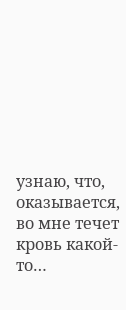узнаю, что, оказывается, во мне течет кровь какой-то…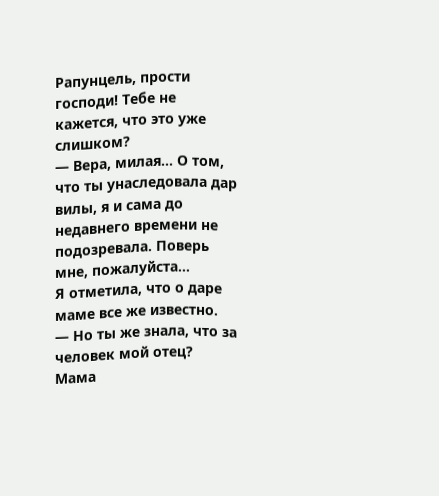Рапунцель, прости господи! Тебе не кажется, что это уже слишком?
— Вера, милая… О том, что ты унаследовала дар вилы, я и сама до недавнего времени не подозревала. Поверь мне, пожалуйста…
Я отметила, что о даре маме все же известно.
— Но ты же знала, что за человек мой отец?
Мама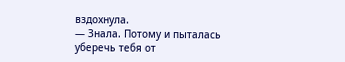вздохнула.
— Знала. Потому и пыталась уберечь тебя от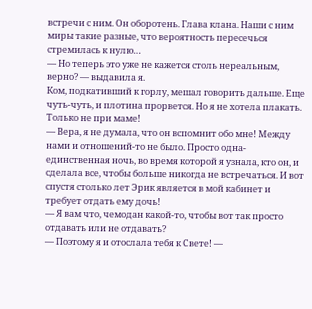встречи с ним. Он оборотень. Глава клана. Наши с ним миры такие разные, что вероятность пересечься стремилась к нулю…
— Но теперь это уже не кажется столь нереальным, верно? — выдавила я.
Ком, подкативший к горлу, мешал говорить дальше. Еще чуть-чуть, и плотина прорвется. Но я не хотела плакать. Только не при маме!
— Вера, я не думала, что он вспомнит обо мне! Между нами и отношений-то не было. Просто одна-единственная ночь, во время которой я узнала, кто он, и сделала все, чтобы больше никогда не встречаться. И вот спустя столько лет Эрик является в мой кабинет и требует отдать ему дочь!
— Я вам что, чемодан какой-то, чтобы вот так просто отдавать или не отдавать?
— Поэтому я и отослала тебя к Свете! —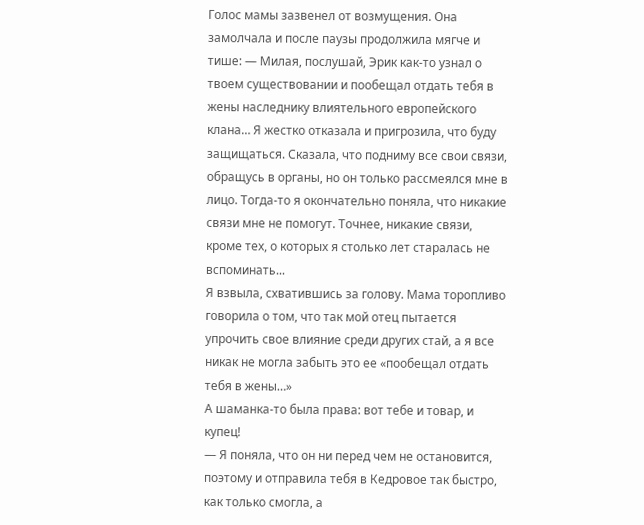Голос мамы зазвенел от возмущения. Она замолчала и после паузы продолжила мягче и тише: — Милая, послушай, Эрик как-то узнал о твоем существовании и пообещал отдать тебя в жены наследнику влиятельного европейского клана… Я жестко отказала и пригрозила, что буду защищаться. Сказала, что подниму все свои связи, обращусь в органы, но он только рассмеялся мне в лицо. Тогда-то я окончательно поняла, что никакие связи мне не помогут. Точнее, никакие связи, кроме тех, о которых я столько лет старалась не вспоминать...
Я взвыла, схватившись за голову. Мама торопливо говорила о том, что так мой отец пытается упрочить свое влияние среди других стай, а я все никак не могла забыть это ее «пообещал отдать тебя в жены…»
А шаманка-то была права: вот тебе и товар, и купец!
— Я поняла, что он ни перед чем не остановится, поэтому и отправила тебя в Кедровое так быстро, как только смогла, а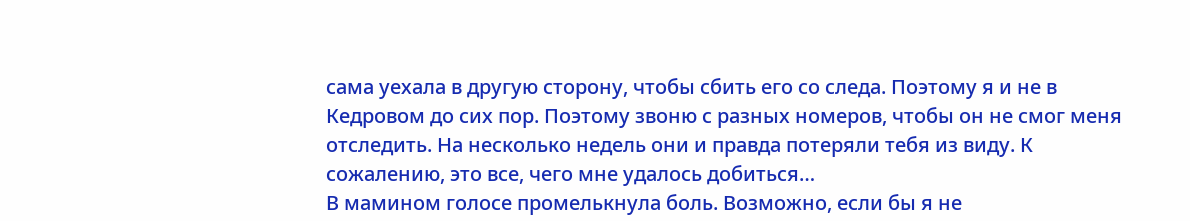сама уехала в другую сторону, чтобы сбить его со следа. Поэтому я и не в Кедровом до сих пор. Поэтому звоню с разных номеров, чтобы он не смог меня отследить. На несколько недель они и правда потеряли тебя из виду. К сожалению, это все, чего мне удалось добиться…
В мамином голосе промелькнула боль. Возможно, если бы я не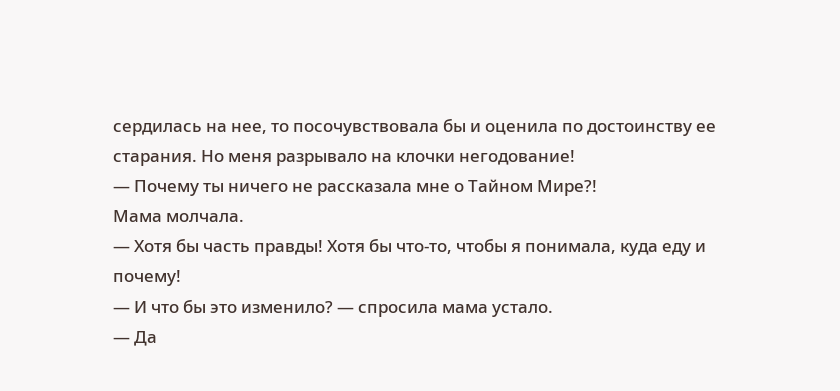сердилась на нее, то посочувствовала бы и оценила по достоинству ее старания. Но меня разрывало на клочки негодование!
— Почему ты ничего не рассказала мне о Тайном Мире?!
Мама молчала.
— Хотя бы часть правды! Хотя бы что-то, чтобы я понимала, куда еду и почему!
— И что бы это изменило? — спросила мама устало.
— Да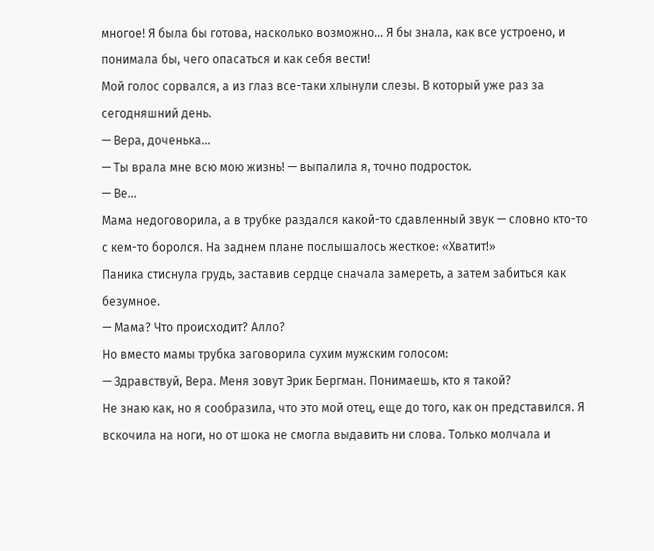многое! Я была бы готова, насколько возможно… Я бы знала, как все устроено, и понимала бы, чего опасаться и как себя вести!
Мой голос сорвался, а из глаз все-таки хлынули слезы. В который уже раз за сегодняшний день.
— Вера, доченька…
— Ты врала мне всю мою жизнь! — выпалила я, точно подросток.
— Ве…
Мама недоговорила, а в трубке раздался какой-то сдавленный звук — словно кто-то с кем-то боролся. На заднем плане послышалось жесткое: «Хватит!»
Паника стиснула грудь, заставив сердце сначала замереть, а затем забиться как безумное.
— Мама? Что происходит? Алло?
Но вместо мамы трубка заговорила сухим мужским голосом:
— Здравствуй, Вера. Меня зовут Эрик Бергман. Понимаешь, кто я такой?
Не знаю как, но я сообразила, что это мой отец, еще до того, как он представился. Я вскочила на ноги, но от шока не смогла выдавить ни слова. Только молчала и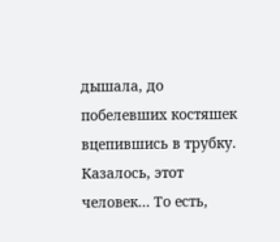дышала, до побелевших костяшек вцепившись в трубку. Казалось, этот человек… То есть,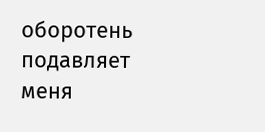оборотень подавляет меня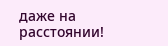даже на расстоянии!